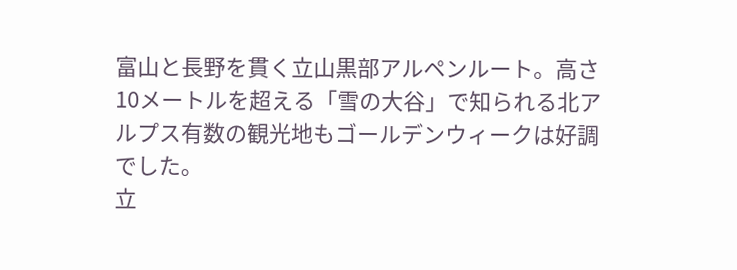富山と長野を貫く立山黒部アルペンルート。高さ10メートルを超える「雪の大谷」で知られる北アルプス有数の観光地もゴールデンウィークは好調でした。
立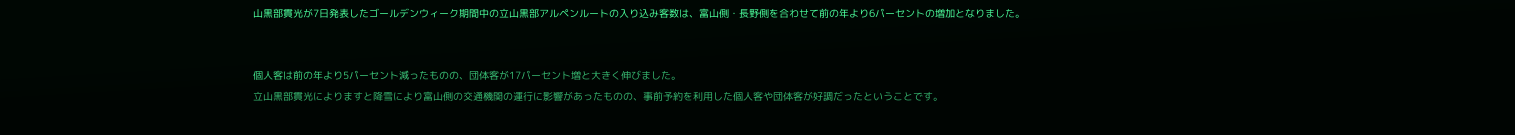山黒部貫光が7日発表したゴールデンウィーク期間中の立山黒部アルペンルートの入り込み客数は、富山側・長野側を合わせて前の年より6パーセントの増加となりました。


個人客は前の年より5パーセント減ったものの、団体客が17パーセント増と大きく伸びました。
立山黒部貫光によりますと降雪により富山側の交通機関の運行に影響があったものの、事前予約を利用した個人客や団体客が好調だったということです。